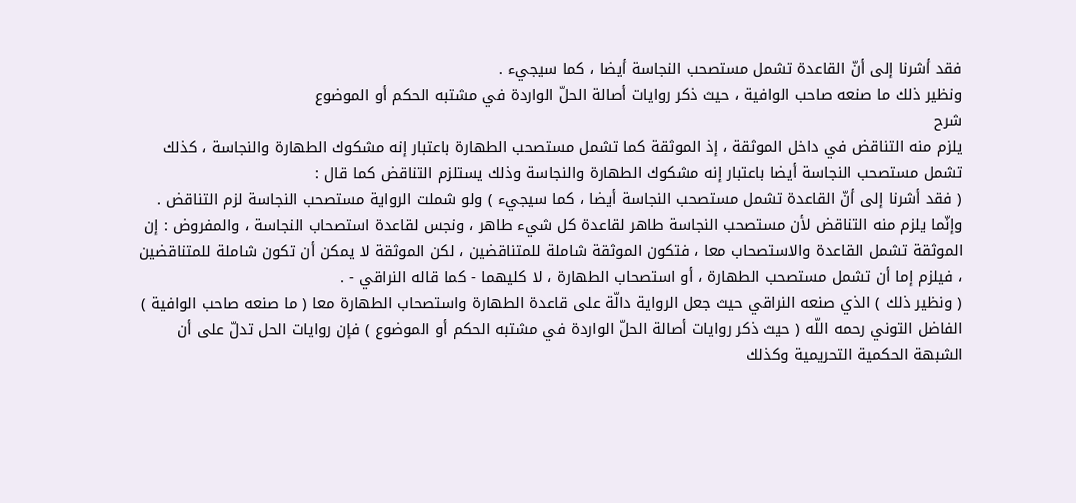فقد أشرنا إلى أنّ القاعدة تشمل مستصحب النجاسة أيضا ، كما سيجيء .
ونظير ذلك ما صنعه صاحب الوافية ، حيث ذكر روايات أصالة الحلّ الواردة في مشتبه الحكم أو الموضوع
شرح
يلزم منه التناقض في داخل الموثقة ، إذ الموثقة كما تشمل مستصحب الطهارة باعتبار إنه مشكوك الطهارة والنجاسة ، كذلك تشمل مستصحب النجاسة أيضا باعتبار إنه مشكوك الطهارة والنجاسة وذلك يستلزم التناقض كما قال :
( فقد أشرنا إلى أنّ القاعدة تشمل مستصحب النجاسة أيضا ، كما سيجيء ) ولو شملت الرواية مستصحب النجاسة لزم التناقض .
وإنّما يلزم منه التناقض لأن مستصحب النجاسة طاهر لقاعدة كل شيء طاهر ، ونجس لقاعدة استصحاب النجاسة ، والمفروض : إن الموثقة تشمل القاعدة والاستصحاب معا ، فتكون الموثقة شاملة للمتناقضين ، لكن الموثقة لا يمكن أن تكون شاملة للمتناقضين ، فيلزم إما أن تشمل مستصحب الطهارة ، أو استصحاب الطهارة ، لا كليهما - كما قاله النراقي - .
( ونظير ذلك ) الذي صنعه النراقي حيث جعل الرواية دالّة على قاعدة الطهارة واستصحاب الطهارة معا ( ما صنعه صاحب الوافية ) الفاضل التوني رحمه اللّه ( حيث ذكر روايات أصالة الحلّ الواردة في مشتبه الحكم أو الموضوع ) فإن روايات الحل تدلّ على أن الشبهة الحكمية التحريمية وكذلك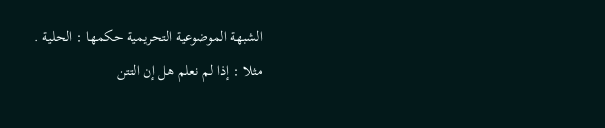الشبهة الموضوعية التحريمية حكمها : الحلية .
مثلا : إذا لم نعلم هل إن التتن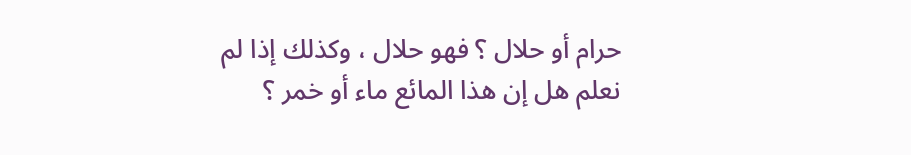حرام أو حلال ؟ فهو حلال ، وكذلك إذا لم نعلم هل إن هذا المائع ماء أو خمر ؟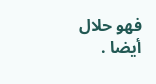فهو حلال أيضا .